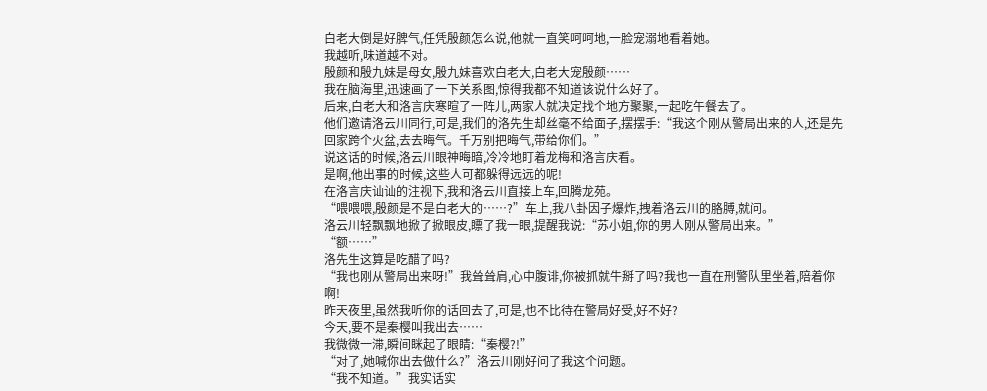白老大倒是好脾气,任凭殷颜怎么说,他就一直笑呵呵地,一脸宠溺地看着她。
我越听,味道越不对。
殷颜和殷九妹是母女,殷九妹喜欢白老大,白老大宠殷颜……
我在脑海里,迅速画了一下关系图,惊得我都不知道该说什么好了。
后来,白老大和洛言庆寒暄了一阵儿,两家人就决定找个地方聚聚,一起吃午餐去了。
他们邀请洛云川同行,可是,我们的洛先生却丝毫不给面子,摆摆手:“我这个刚从警局出来的人,还是先回家跨个火盆,去去晦气。千万别把晦气,带给你们。”
说这话的时候,洛云川眼神晦暗,冷冷地盯着龙梅和洛言庆看。
是啊,他出事的时候,这些人可都躲得远远的呢!
在洛言庆讪讪的注视下,我和洛云川直接上车,回腾龙苑。
“喂喂喂,殷颜是不是白老大的……?”车上,我八卦因子爆炸,拽着洛云川的胳膊,就问。
洛云川轻飘飘地掀了掀眼皮,瞟了我一眼,提醒我说:“苏小姐,你的男人刚从警局出来。”
“额……”
洛先生这算是吃醋了吗?
“我也刚从警局出来呀!”我耸耸肩,心中腹诽,你被抓就牛掰了吗?我也一直在刑警队里坐着,陪着你啊!
昨天夜里,虽然我听你的话回去了,可是,也不比待在警局好受,好不好?
今天,要不是秦樱叫我出去……
我微微一滞,瞬间眯起了眼睛:“秦樱?!”
“对了,她喊你出去做什么?”洛云川刚好问了我这个问题。
“我不知道。”我实话实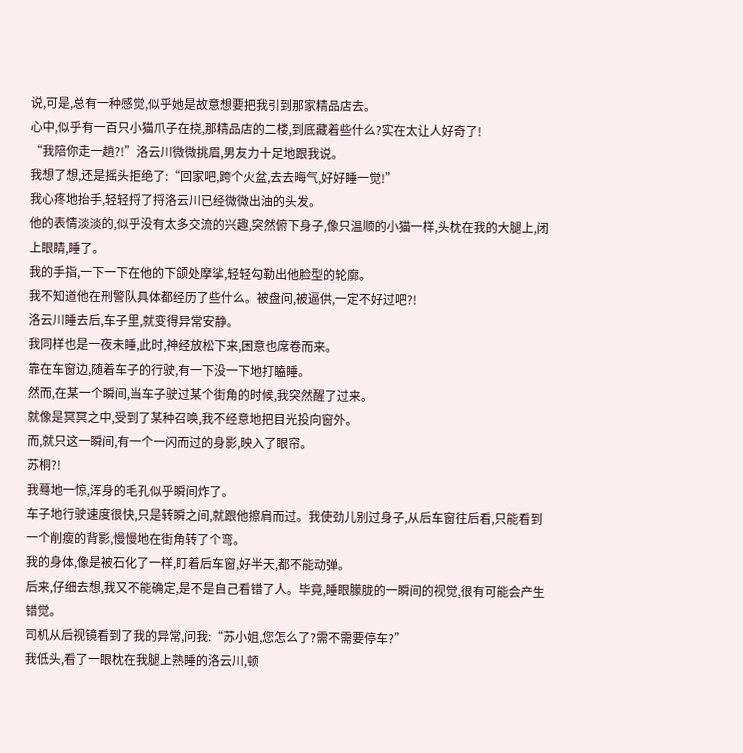说,可是,总有一种感觉,似乎她是故意想要把我引到那家精品店去。
心中,似乎有一百只小猫爪子在挠,那精品店的二楼,到底藏着些什么?实在太让人好奇了!
“我陪你走一趟?!”洛云川微微挑眉,男友力十足地跟我说。
我想了想,还是摇头拒绝了:“回家吧,跨个火盆,去去晦气,好好睡一觉!”
我心疼地抬手,轻轻捋了捋洛云川已经微微出油的头发。
他的表情淡淡的,似乎没有太多交流的兴趣,突然俯下身子,像只温顺的小猫一样,头枕在我的大腿上,闭上眼睛,睡了。
我的手指,一下一下在他的下颌处摩挲,轻轻勾勒出他脸型的轮廓。
我不知道他在刑警队具体都经历了些什么。被盘问,被逼供,一定不好过吧?!
洛云川睡去后,车子里,就变得异常安静。
我同样也是一夜未睡,此时,神经放松下来,困意也席卷而来。
靠在车窗边,随着车子的行驶,有一下没一下地打瞌睡。
然而,在某一个瞬间,当车子驶过某个街角的时候,我突然醒了过来。
就像是冥冥之中,受到了某种召唤,我不经意地把目光投向窗外。
而,就只这一瞬间,有一个一闪而过的身影,映入了眼帘。
苏桐?!
我蓦地一惊,浑身的毛孔似乎瞬间炸了。
车子地行驶速度很快,只是转瞬之间,就跟他擦肩而过。我使劲儿别过身子,从后车窗往后看,只能看到一个削瘦的背影,慢慢地在街角转了个弯。
我的身体,像是被石化了一样,盯着后车窗,好半天,都不能动弹。
后来,仔细去想,我又不能确定,是不是自己看错了人。毕竟,睡眼朦胧的一瞬间的视觉,很有可能会产生错觉。
司机从后视镜看到了我的异常,问我:“苏小姐,您怎么了?需不需要停车?”
我低头,看了一眼枕在我腿上熟睡的洛云川,顿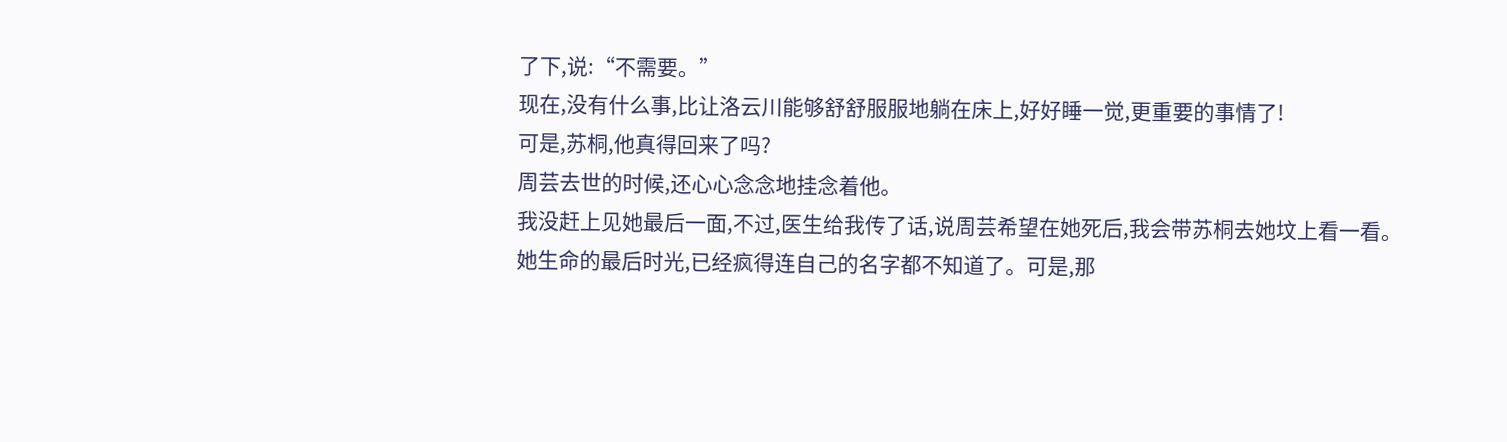了下,说:“不需要。”
现在,没有什么事,比让洛云川能够舒舒服服地躺在床上,好好睡一觉,更重要的事情了!
可是,苏桐,他真得回来了吗?
周芸去世的时候,还心心念念地挂念着他。
我没赶上见她最后一面,不过,医生给我传了话,说周芸希望在她死后,我会带苏桐去她坟上看一看。
她生命的最后时光,已经疯得连自己的名字都不知道了。可是,那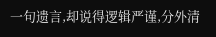一句遗言,却说得逻辑严谨,分外清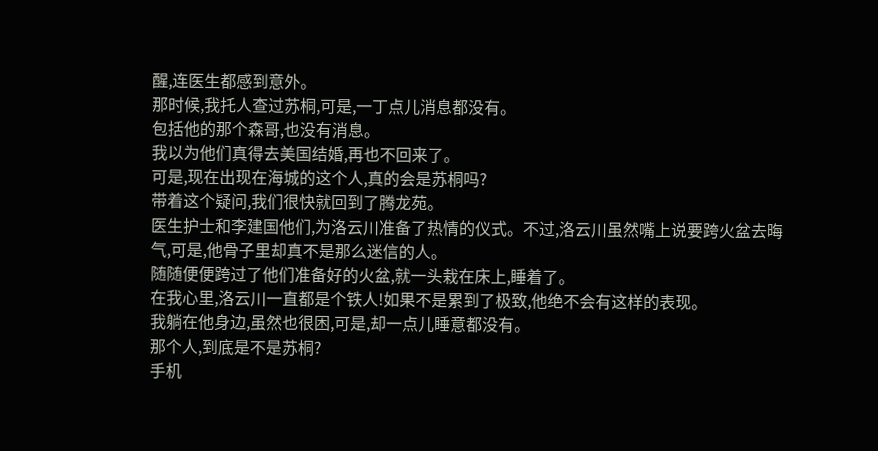醒,连医生都感到意外。
那时候,我托人查过苏桐,可是,一丁点儿消息都没有。
包括他的那个森哥,也没有消息。
我以为他们真得去美国结婚,再也不回来了。
可是,现在出现在海城的这个人,真的会是苏桐吗?
带着这个疑问,我们很快就回到了腾龙苑。
医生护士和李建国他们,为洛云川准备了热情的仪式。不过,洛云川虽然嘴上说要跨火盆去晦气,可是,他骨子里却真不是那么迷信的人。
随随便便跨过了他们准备好的火盆,就一头栽在床上,睡着了。
在我心里,洛云川一直都是个铁人!如果不是累到了极致,他绝不会有这样的表现。
我躺在他身边,虽然也很困,可是,却一点儿睡意都没有。
那个人,到底是不是苏桐?
手机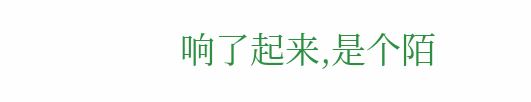响了起来,是个陌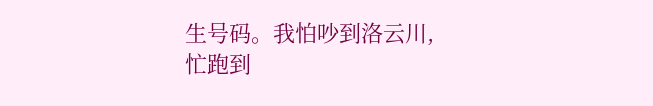生号码。我怕吵到洛云川,忙跑到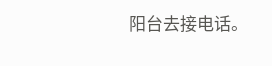阳台去接电话。